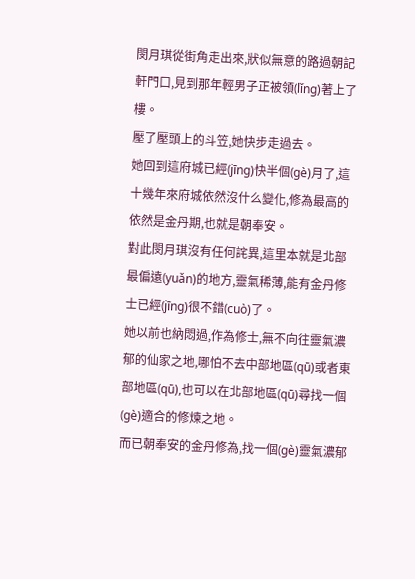閔月琪從街角走出來,狀似無意的路過朝記軒門口,見到那年輕男子正被領(lǐng)著上了樓。
壓了壓頭上的斗笠,她快步走過去。
她回到這府城已經(jīng)快半個(gè)月了,這十幾年來府城依然沒什么變化,修為最高的依然是金丹期,也就是朝奉安。
對此閔月琪沒有任何詫異,這里本就是北部最偏遠(yuǎn)的地方,靈氣稀薄,能有金丹修士已經(jīng)很不錯(cuò)了。
她以前也納悶過,作為修士,無不向往靈氣濃郁的仙家之地,哪怕不去中部地區(qū)或者東部地區(qū),也可以在北部地區(qū)尋找一個(gè)適合的修煉之地。
而已朝奉安的金丹修為,找一個(gè)靈氣濃郁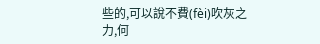些的,可以說不費(fèi)吹灰之力,何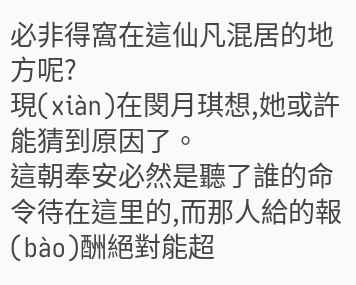必非得窩在這仙凡混居的地方呢?
現(xiàn)在閔月琪想,她或許能猜到原因了。
這朝奉安必然是聽了誰的命令待在這里的,而那人給的報(bào)酬絕對能超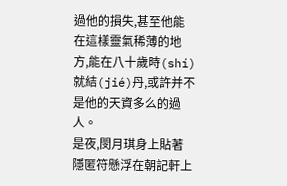過他的損失,甚至他能在這樣靈氣稀薄的地方,能在八十歲時(shí)就結(jié)丹,或許并不是他的天資多么的過人。
是夜,閔月琪身上貼著隱匿符懸浮在朝記軒上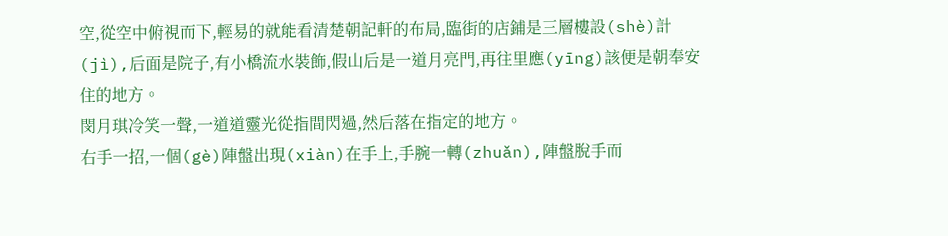空,從空中俯視而下,輕易的就能看清楚朝記軒的布局,臨街的店鋪是三層樓設(shè)計(jì),后面是院子,有小橋流水裝飾,假山后是一道月亮門,再往里應(yīng)該便是朝奉安住的地方。
閔月琪冷笑一聲,一道道靈光從指間閃過,然后落在指定的地方。
右手一招,一個(gè)陣盤出現(xiàn)在手上,手腕一轉(zhuǎn),陣盤脫手而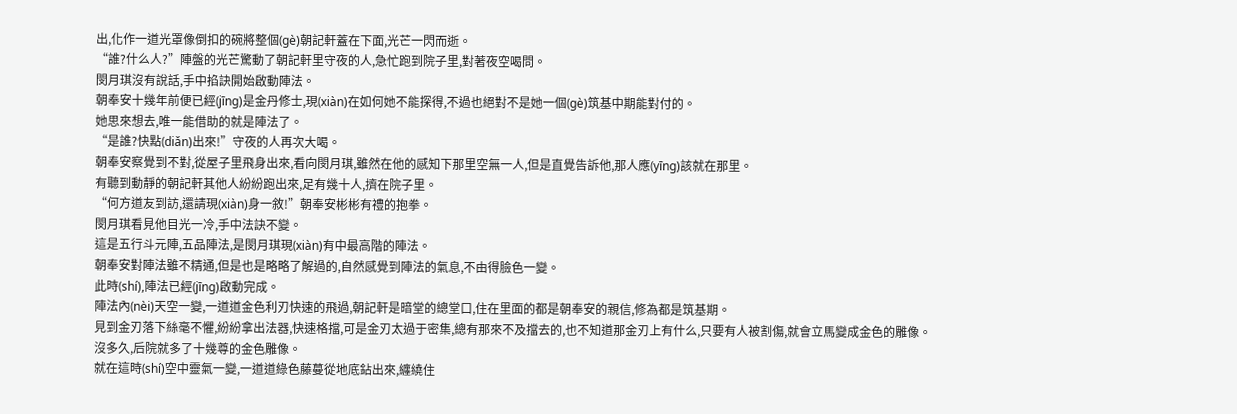出,化作一道光罩像倒扣的碗將整個(gè)朝記軒蓋在下面,光芒一閃而逝。
“誰?什么人?”陣盤的光芒驚動了朝記軒里守夜的人,急忙跑到院子里,對著夜空喝問。
閔月琪沒有說話,手中掐訣開始啟動陣法。
朝奉安十幾年前便已經(jīng)是金丹修士,現(xiàn)在如何她不能探得,不過也絕對不是她一個(gè)筑基中期能對付的。
她思來想去,唯一能借助的就是陣法了。
“是誰?快點(diǎn)出來!”守夜的人再次大喝。
朝奉安察覺到不對,從屋子里飛身出來,看向閔月琪,雖然在他的感知下那里空無一人,但是直覺告訴他,那人應(yīng)該就在那里。
有聽到動靜的朝記軒其他人紛紛跑出來,足有幾十人,擠在院子里。
“何方道友到訪,還請現(xiàn)身一敘!”朝奉安彬彬有禮的抱拳。
閔月琪看見他目光一冷,手中法訣不變。
這是五行斗元陣,五品陣法,是閔月琪現(xiàn)有中最高階的陣法。
朝奉安對陣法雖不精通,但是也是略略了解過的,自然感覺到陣法的氣息,不由得臉色一變。
此時(shí),陣法已經(jīng)啟動完成。
陣法內(nèi)天空一變,一道道金色利刃快速的飛過,朝記軒是暗堂的總堂口,住在里面的都是朝奉安的親信,修為都是筑基期。
見到金刃落下絲毫不懼,紛紛拿出法器,快速格擋,可是金刃太過于密集,總有那來不及擋去的,也不知道那金刃上有什么,只要有人被割傷,就會立馬變成金色的雕像。
沒多久,后院就多了十幾尊的金色雕像。
就在這時(shí)空中靈氣一變,一道道綠色藤蔓從地底鉆出來,纏繞住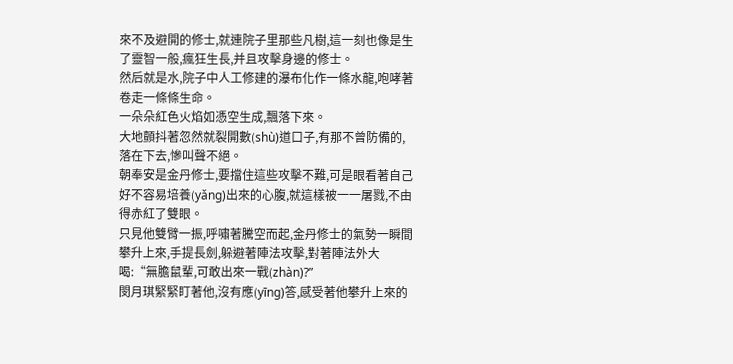來不及避開的修士,就連院子里那些凡樹,這一刻也像是生了靈智一般,瘋狂生長,并且攻擊身邊的修士。
然后就是水,院子中人工修建的瀑布化作一條水龍,咆哮著卷走一條條生命。
一朵朵紅色火焰如憑空生成,飄落下來。
大地顫抖著忽然就裂開數(shù)道口子,有那不曾防備的,落在下去,慘叫聲不絕。
朝奉安是金丹修士,要擋住這些攻擊不難,可是眼看著自己好不容易培養(yǎng)出來的心腹,就這樣被一一屠戮,不由得赤紅了雙眼。
只見他雙臂一振,呼嘯著騰空而起,金丹修士的氣勢一瞬間攀升上來,手提長劍,躲避著陣法攻擊,對著陣法外大喝:“無膽鼠輩,可敢出來一戰(zhàn)?”
閔月琪緊緊盯著他,沒有應(yīng)答,感受著他攀升上來的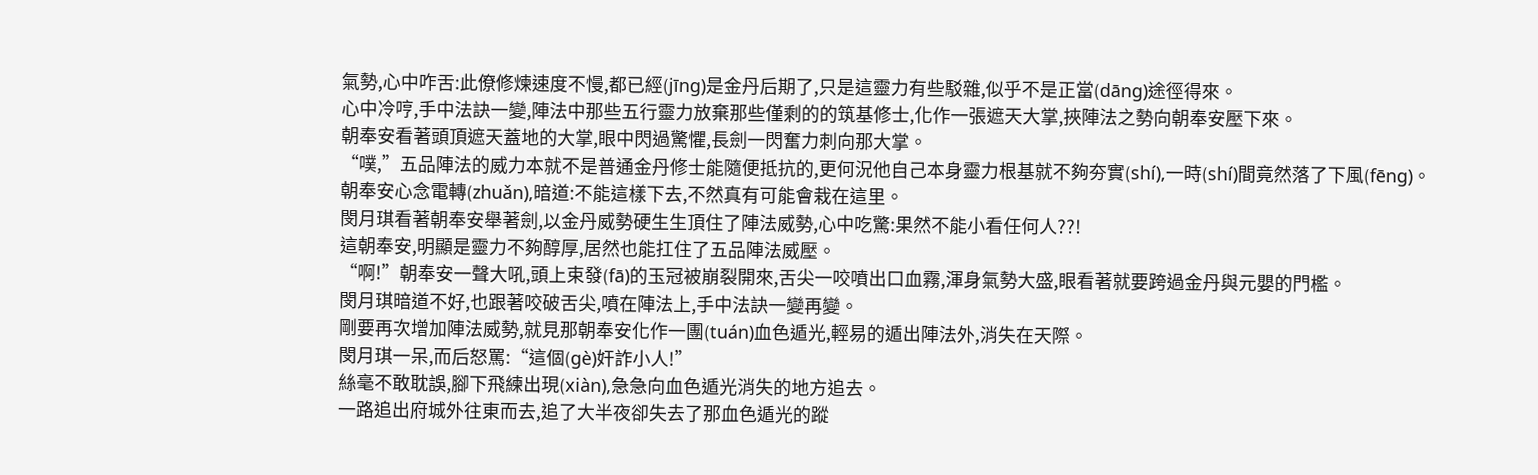氣勢,心中咋舌:此僚修煉速度不慢,都已經(jīng)是金丹后期了,只是這靈力有些駁雜,似乎不是正當(dāng)途徑得來。
心中冷哼,手中法訣一變,陣法中那些五行靈力放棄那些僅剩的的筑基修士,化作一張遮天大掌,挾陣法之勢向朝奉安壓下來。
朝奉安看著頭頂遮天蓋地的大掌,眼中閃過驚懼,長劍一閃奮力刺向那大掌。
“噗,”五品陣法的威力本就不是普通金丹修士能隨便抵抗的,更何況他自己本身靈力根基就不夠夯實(shí),一時(shí)間竟然落了下風(fēng)。
朝奉安心念電轉(zhuǎn),暗道:不能這樣下去,不然真有可能會栽在這里。
閔月琪看著朝奉安舉著劍,以金丹威勢硬生生頂住了陣法威勢,心中吃驚:果然不能小看任何人??!
這朝奉安,明顯是靈力不夠醇厚,居然也能扛住了五品陣法威壓。
“啊!”朝奉安一聲大吼,頭上束發(fā)的玉冠被崩裂開來,舌尖一咬噴出口血霧,渾身氣勢大盛,眼看著就要跨過金丹與元嬰的門檻。
閔月琪暗道不好,也跟著咬破舌尖,噴在陣法上,手中法訣一變再變。
剛要再次增加陣法威勢,就見那朝奉安化作一團(tuán)血色遁光,輕易的遁出陣法外,消失在天際。
閔月琪一呆,而后怒罵:“這個(gè)奸詐小人!”
絲毫不敢耽誤,腳下飛練出現(xiàn),急急向血色遁光消失的地方追去。
一路追出府城外往東而去,追了大半夜卻失去了那血色遁光的蹤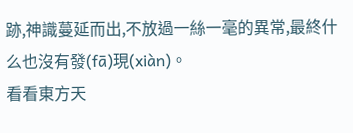跡,神識蔓延而出,不放過一絲一毫的異常,最終什么也沒有發(fā)現(xiàn)。
看看東方天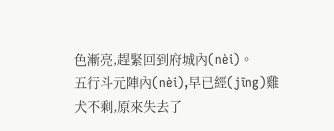色漸亮,趕緊回到府城內(nèi)。
五行斗元陣內(nèi),早已經(jīng)雞犬不剩,原來失去了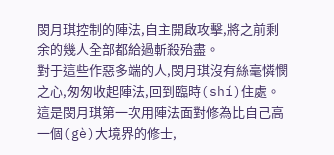閔月琪控制的陣法,自主開啟攻擊,將之前剩余的幾人全部都給過斬殺殆盡。
對于這些作惡多端的人,閔月琪沒有絲毫憐憫之心,匆匆收起陣法,回到臨時(shí)住處。
這是閔月琪第一次用陣法面對修為比自己高一個(gè)大境界的修士,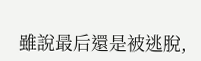雖說最后還是被逃脫,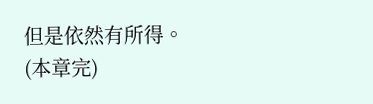但是依然有所得。
(本章完)